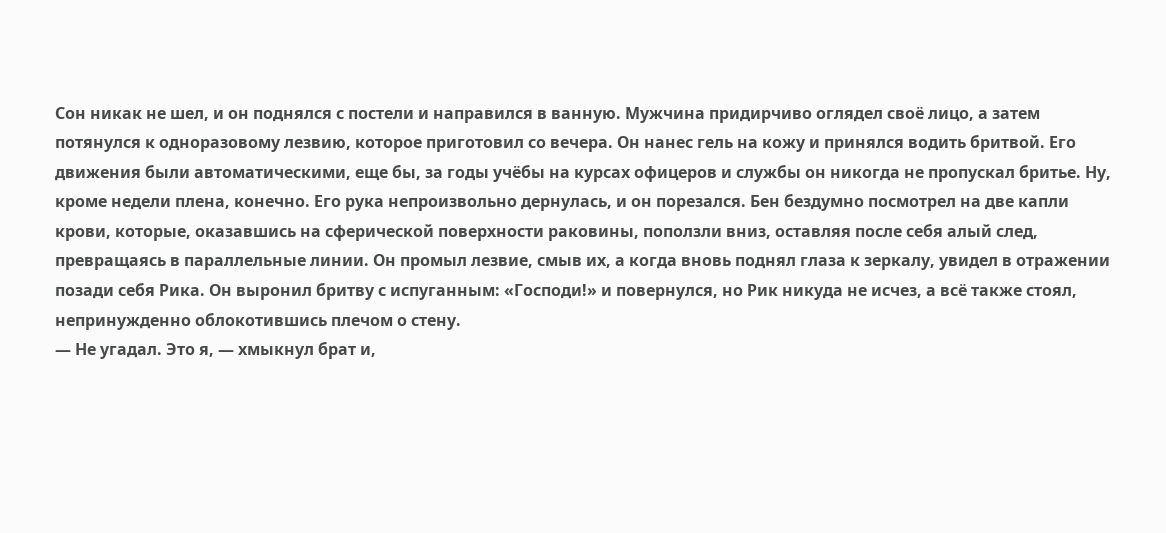Сон никак не шел, и он поднялся с постели и направился в ванную. Мужчина придирчиво оглядел своё лицо, а затем потянулся к одноразовому лезвию, которое приготовил со вечера. Он нанес гель на кожу и принялся водить бритвой. Его движения были автоматическими, еще бы, за годы учёбы на курсах офицеров и службы он никогда не пропускал бритье. Ну, кроме недели плена, конечно. Его рука непроизвольно дернулась, и он порезался. Бен бездумно посмотрел на две капли крови, которые, оказавшись на сферической поверхности раковины, поползли вниз, оставляя после себя алый след, превращаясь в параллельные линии. Он промыл лезвие, смыв их, а когда вновь поднял глаза к зеркалу, увидел в отражении позади себя Рика. Он выронил бритву с испуганным: «Господи!» и повернулся, но Рик никуда не исчез, а всё также стоял, непринужденно облокотившись плечом о стену.
— Не угадал. Это я, — хмыкнул брат и,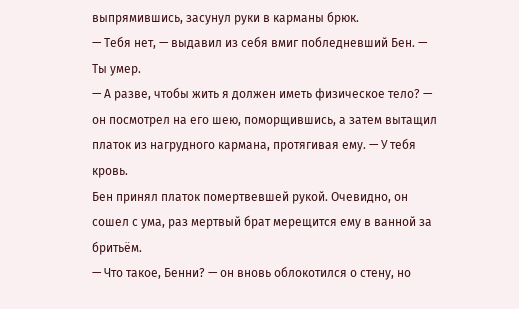выпрямившись, засунул руки в карманы брюк.
— Тебя нет, — выдавил из себя вмиг побледневший Бен. — Ты умер.
— А разве, чтобы жить я должен иметь физическое тело? — он посмотрел на его шею, поморщившись, а затем вытащил платок из нагрудного кармана, протягивая ему. — У тебя кровь.
Бен принял платок помертвевшей рукой. Очевидно, он сошел с ума, раз мертвый брат мерещится ему в ванной за бритьём.
— Что такое, Бенни? — он вновь облокотился о стену, но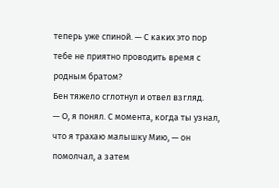теперь уже спиной. — С каких это пор тебе не приятно проводить время с родным братом?
Бен тяжело сглотнул и отвел взгляд.
— О, я понял. С момента, когда ты узнал, что я трахаю малышку Мию, — он помолчал, а затем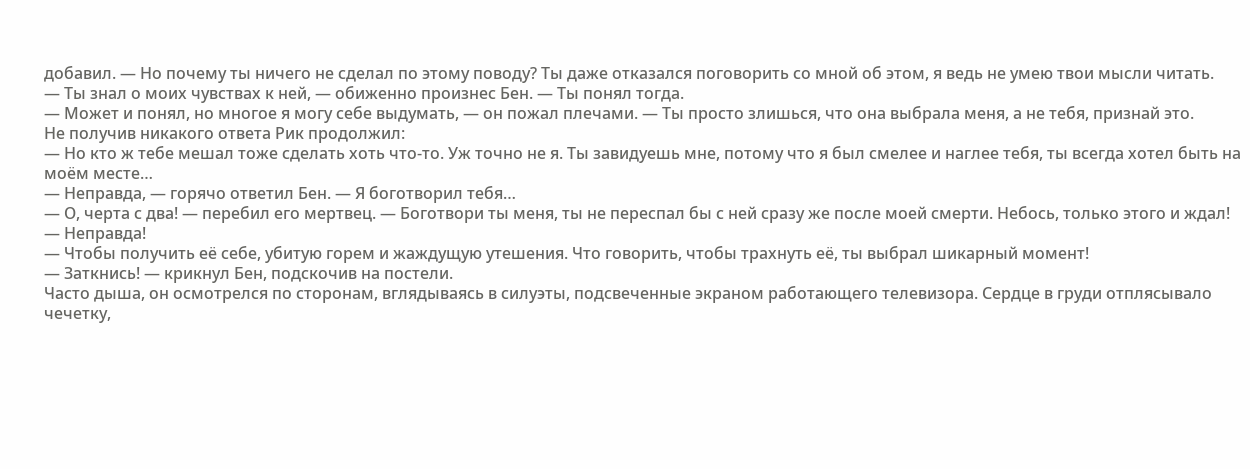добавил. — Но почему ты ничего не сделал по этому поводу? Ты даже отказался поговорить со мной об этом, я ведь не умею твои мысли читать.
— Ты знал о моих чувствах к ней, — обиженно произнес Бен. — Ты понял тогда.
— Может и понял, но многое я могу себе выдумать, — он пожал плечами. — Ты просто злишься, что она выбрала меня, а не тебя, признай это.
Не получив никакого ответа Рик продолжил:
— Но кто ж тебе мешал тоже сделать хоть что-то. Уж точно не я. Ты завидуешь мне, потому что я был смелее и наглее тебя, ты всегда хотел быть на моём месте…
— Неправда, — горячо ответил Бен. — Я боготворил тебя…
— О, черта с два! — перебил его мертвец. — Боготвори ты меня, ты не переспал бы с ней сразу же после моей смерти. Небось, только этого и ждал!
— Неправда!
— Чтобы получить её себе, убитую горем и жаждущую утешения. Что говорить, чтобы трахнуть её, ты выбрал шикарный момент!
— Заткнись! — крикнул Бен, подскочив на постели.
Часто дыша, он осмотрелся по сторонам, вглядываясь в силуэты, подсвеченные экраном работающего телевизора. Сердце в груди отплясывало чечетку,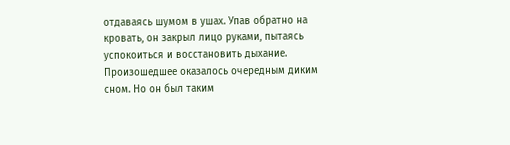отдаваясь шумом в ушах. Упав обратно на кровать, он закрыл лицо руками, пытаясь успокоиться и восстановить дыхание. Произошедшее оказалось очередным диким сном. Но он был таким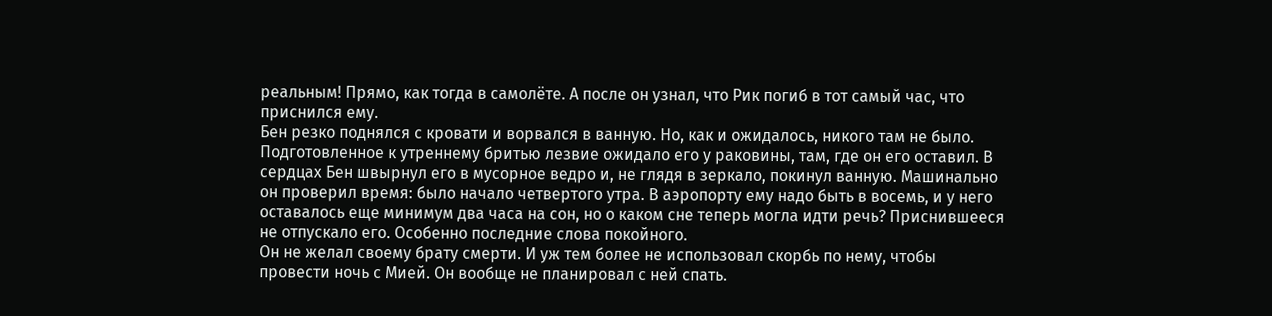реальным! Прямо, как тогда в самолёте. А после он узнал, что Рик погиб в тот самый час, что приснился ему.
Бен резко поднялся с кровати и ворвался в ванную. Но, как и ожидалось, никого там не было. Подготовленное к утреннему бритью лезвие ожидало его у раковины, там, где он его оставил. В сердцах Бен швырнул его в мусорное ведро и, не глядя в зеркало, покинул ванную. Машинально он проверил время: было начало четвертого утра. В аэропорту ему надо быть в восемь, и у него оставалось еще минимум два часа на сон, но о каком сне теперь могла идти речь? Приснившееся не отпускало его. Особенно последние слова покойного.
Он не желал своему брату смерти. И уж тем более не использовал скорбь по нему, чтобы провести ночь с Мией. Он вообще не планировал с ней спать.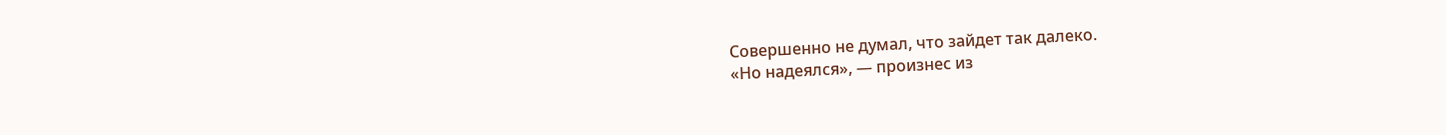Совершенно не думал, что зайдет так далеко.
«Но надеялся», — произнес из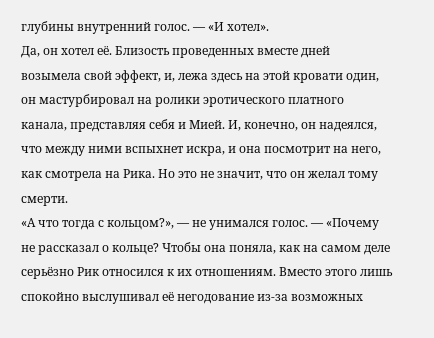глубины внутренний голос. — «И хотел».
Да, он хотел её. Близость проведенных вместе дней возымела свой эффект, и, лежа здесь на этой кровати один, он мастурбировал на ролики эротического платного канала, представляя себя и Мией. И, конечно, он надеялся, что между ними вспыхнет искра, и она посмотрит на него, как смотрела на Рика. Но это не значит, что он желал тому смерти.
«А что тогда с кольцом?», — не унимался голос. — «Почему не рассказал о кольце? Чтобы она поняла, как на самом деле серьёзно Рик относился к их отношениям. Вместо этого лишь спокойно выслушивал её негодование из-за возможных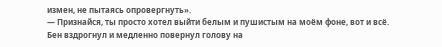измен, не пытаясь опровергнуть».
— Признайся, ты просто хотел выйти белым и пушистым на моём фоне, вот и всё.
Бен вздрогнул и медленно повернул голову на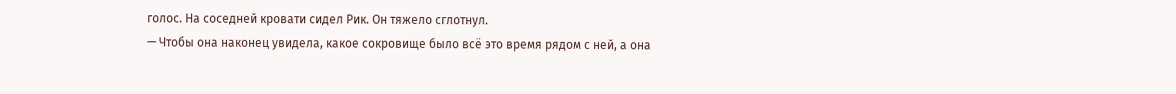голос. На соседней кровати сидел Рик. Он тяжело сглотнул.
— Чтобы она наконец увидела, какое сокровище было всё это время рядом с ней, а она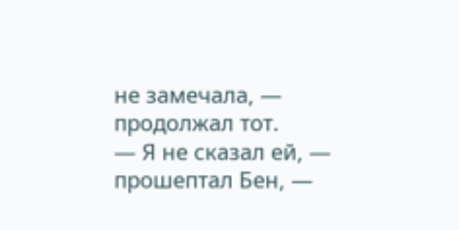не замечала, — продолжал тот.
— Я не сказал ей, — прошептал Бен, —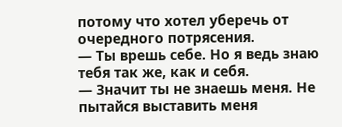потому что хотел уберечь от очередного потрясения.
— Ты врешь себе. Но я ведь знаю тебя так же, как и себя.
— Значит ты не знаешь меня. Не пытайся выставить меня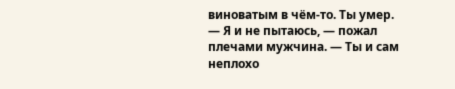виноватым в чём-то. Ты умер.
— Я и не пытаюсь, — пожал плечами мужчина. — Ты и сам неплохо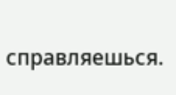справляешься.